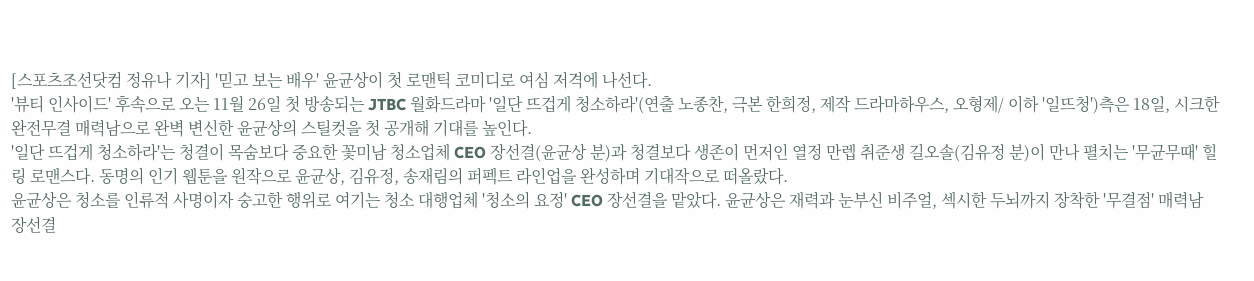[스포츠조선닷컴 정유나 기자] '믿고 보는 배우' 윤균상이 첫 로맨틱 코미디로 여심 저격에 나선다.
'뷰티 인사이드' 후속으로 오는 11월 26일 첫 방송되는 JTBC 월화드라마 '일단 뜨겁게 청소하라'(연출 노종찬, 극본 한희정, 제작 드라마하우스, 오형제/ 이하 '일뜨청')측은 18일, 시크한 완전무결 매력남으로 완벽 변신한 윤균상의 스틸컷을 첫 공개해 기대를 높인다.
'일단 뜨겁게 청소하라'는 청결이 목숨보다 중요한 꽃미남 청소업체 CEO 장선결(윤균상 분)과 청결보다 생존이 먼저인 열정 만렙 취준생 길오솔(김유정 분)이 만나 펼치는 '무균무때' 힐링 로맨스다. 동명의 인기 웹툰을 원작으로 윤균상, 김유정, 송재림의 퍼펙트 라인업을 완성하며 기대작으로 떠올랐다.
윤균상은 청소를 인류적 사명이자 숭고한 행위로 여기는 청소 대행업체 '청소의 요정' CEO 장선결을 맡았다. 윤균상은 재력과 눈부신 비주얼, 섹시한 두뇌까지 장착한 '무결점' 매력남 장선결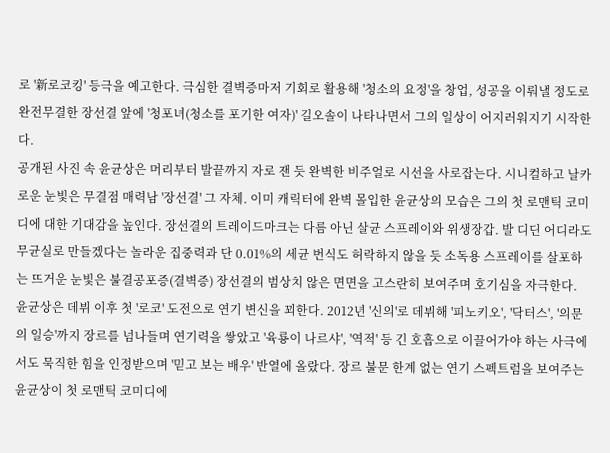로 '新로코킹' 등극을 예고한다. 극심한 결벽증마저 기회로 활용해 '청소의 요정'을 창업, 성공을 이뤄낼 정도로 완전무결한 장선결 앞에 '청포녀(청소를 포기한 여자)' 길오솔이 나타나면서 그의 일상이 어지러워지기 시작한다.
공개된 사진 속 윤균상은 머리부터 발끝까지 자로 잰 듯 완벽한 비주얼로 시선을 사로잡는다. 시니컬하고 날카로운 눈빛은 무결점 매력남 '장선결' 그 자체. 이미 캐릭터에 완벽 몰입한 윤균상의 모습은 그의 첫 로맨틱 코미디에 대한 기대감을 높인다. 장선결의 트레이드마크는 다름 아닌 살균 스프레이와 위생장갑. 발 디딘 어디라도 무균실로 만들겠다는 놀라운 집중력과 단 0.01%의 세균 번식도 허락하지 않을 듯 소독용 스프레이를 살포하는 뜨거운 눈빛은 불결공포증(결벽증) 장선결의 범상치 않은 면면을 고스란히 보여주며 호기심을 자극한다.
윤균상은 데뷔 이후 첫 '로코' 도전으로 연기 변신을 꾀한다. 2012년 '신의'로 데뷔해 '피노키오', '닥터스', '의문의 일승'까지 장르를 넘나들며 연기력을 쌓았고 '육룡이 나르샤', '역적' 등 긴 호흡으로 이끌어가야 하는 사극에서도 묵직한 힘을 인정받으며 '믿고 보는 배우' 반열에 올랐다. 장르 불문 한계 없는 연기 스펙트럼을 보여주는 윤균상이 첫 로맨틱 코미디에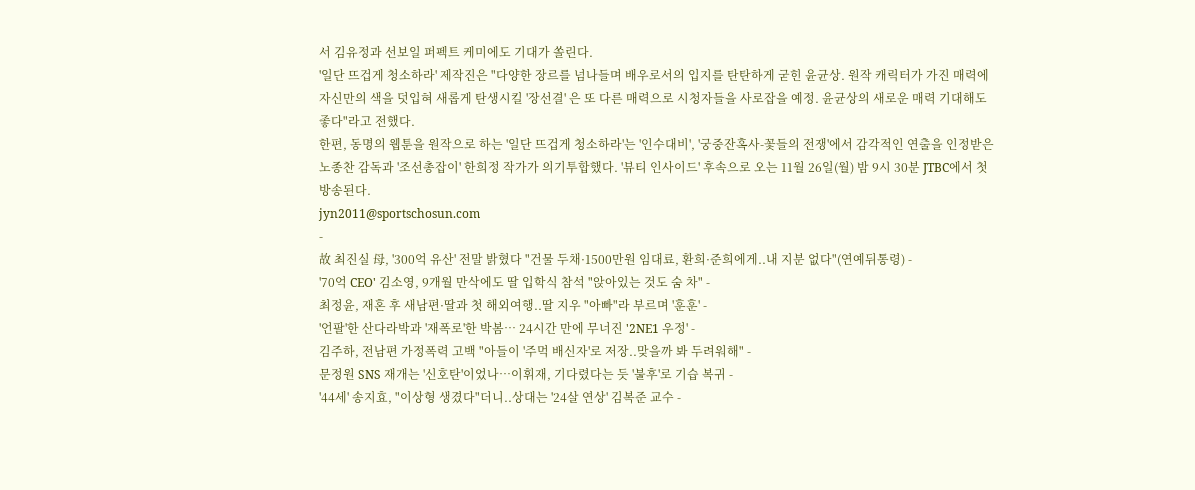서 김유정과 선보일 퍼펙트 케미에도 기대가 쏠린다.
'일단 뜨겁게 청소하라' 제작진은 "다양한 장르를 넘나들며 배우로서의 입지를 탄탄하게 굳힌 윤균상. 원작 캐릭터가 가진 매력에 자신만의 색을 덧입혀 새롭게 탄생시킬 '장선결' 은 또 다른 매력으로 시청자들을 사로잡을 예정. 윤균상의 새로운 매력 기대해도 좋다"라고 전했다.
한편, 동명의 웹툰을 원작으로 하는 '일단 뜨겁게 청소하라'는 '인수대비', '궁중잔혹사-꽃들의 전쟁'에서 감각적인 연출을 인정받은 노종찬 감독과 '조선총잡이' 한희정 작가가 의기투합했다. '뷰티 인사이드' 후속으로 오는 11월 26일(월) 밤 9시 30분 JTBC에서 첫 방송된다.
jyn2011@sportschosun.com
-
故 최진실 母, '300억 유산' 전말 밝혔다 "건물 두채·1500만원 임대료, 환희·준희에게..내 지분 없다"(연예뒤통령) -
'70억 CEO' 김소영, 9개월 만삭에도 딸 입학식 참석 "앉아있는 것도 숨 차" -
최정윤, 재혼 후 새남편·딸과 첫 해외여행..딸 지우 "아빠"라 부르며 '훈훈' -
'언팔'한 산다라박과 '재폭로'한 박봄… 24시간 만에 무너진 '2NE1 우정' -
김주하, 전남편 가정폭력 고백 "아들이 '주먹 배신자'로 저장..맞을까 봐 두려워해" -
문정원 SNS 재개는 '신호탄'이었나…이휘재, 기다렸다는 듯 '불후'로 기습 복귀 -
'44세' 송지효, "이상형 생겼다"더니..상대는 '24살 연상' 김복준 교수 -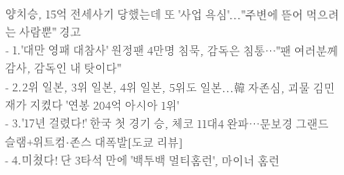양치승, 15억 전세사기 당했는데 또 '사업 욕심'..."주변에 뜯어 먹으려는 사람뿐" 경고
- 1.'대만 영패 대참사' 원정팬 4만명 침묵, 감독은 침통…"팬 여러분께 감사, 감독인 내 탓이다"
- 2.2위 일본, 3위 일본, 4위 일본, 5위도 일본...韓 자존심, 괴물 김민재가 지켰다 '연봉 204억 아시아 1위'
- 3.'17년 걸렸다!' 한국 첫 경기 승, 체코 11대4 완파…문보경 그랜드슬램+위트컴·존스 대폭발[도쿄 리뷰]
- 4.미쳤다! 단 3타석 만에 '백투백 멀티홈런', 마이너 홈런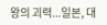왕의 괴력...일본, 대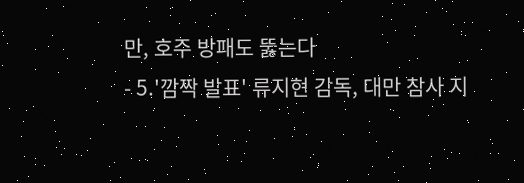만, 호주 방패도 뚫는다
- 5.'깜짝 발표' 류지현 감독, 대만 참사 지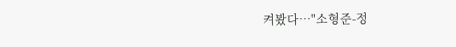켜봤다…"소형준-정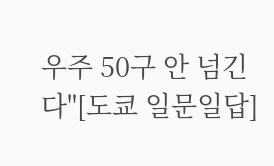우주 50구 안 넘긴다"[도쿄 일문일답]